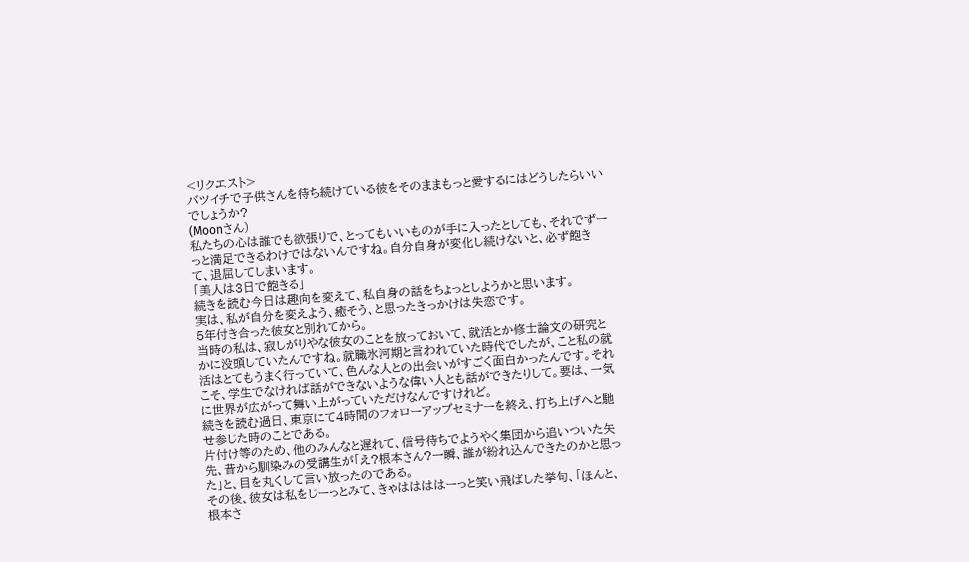<リクエスト>
バツイチで子供さんを待ち続けている彼をそのままもっと愛するにはどうしたらいいでしょうか?
(Moonさん)
私たちの心は誰でも欲張りで、とってもいいものが手に入ったとしても、それでずーっと満足できるわけではないんですね。自分自身が変化し続けないと、必ず飽きて、退屈してしまいます。
「美人は3日で飽きる」
続きを読む今日は趣向を変えて、私自身の話をちょっとしようかと思います。
実は、私が自分を変えよう、癒そう、と思ったきっかけは失恋です。
5年付き合った彼女と別れてから。
当時の私は、寂しがりやな彼女のことを放っておいて、就活とか修士論文の研究とかに没頭していたんですね。就職氷河期と言われていた時代でしたが、こと私の就活はとてもうまく行っていて、色んな人との出会いがすごく面白かったんです。それこそ、学生でなければ話ができないような偉い人とも話ができたりして。要は、一気に世界が広がって舞い上がっていただけなんですけれど。
続きを読む過日、東京にて4時間のフォローアップセミナーを終え、打ち上げへと馳せ参じた時のことである。
片付け等のため、他のみんなと遅れて、信号待ちでようやく集団から追いついた矢先、昔から馴染みの受講生が「え?根本さん?一瞬、誰が紛れ込んできたのかと思った」と、目を丸くして言い放ったのである。
その後、彼女は私をじーっとみて、きゃははははーっと笑い飛ばした挙句、「ほんと、根本さ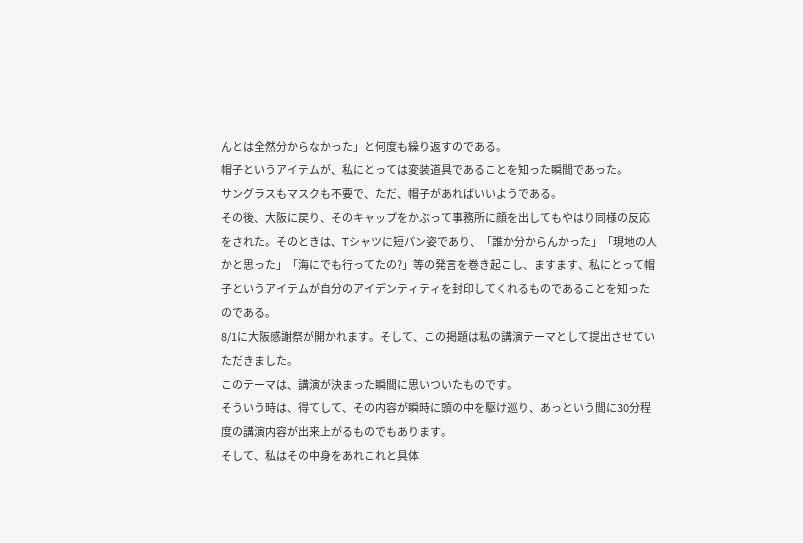んとは全然分からなかった」と何度も繰り返すのである。
帽子というアイテムが、私にとっては変装道具であることを知った瞬間であった。
サングラスもマスクも不要で、ただ、帽子があればいいようである。
その後、大阪に戻り、そのキャップをかぶって事務所に顔を出してもやはり同様の反応をされた。そのときは、Tシャツに短パン姿であり、「誰か分からんかった」「現地の人かと思った」「海にでも行ってたの?」等の発言を巻き起こし、ますます、私にとって帽子というアイテムが自分のアイデンティティを封印してくれるものであることを知ったのである。
8/1に大阪感謝祭が開かれます。そして、この掲題は私の講演テーマとして提出させていただきました。
このテーマは、講演が決まった瞬間に思いついたものです。
そういう時は、得てして、その内容が瞬時に頭の中を駆け巡り、あっという間に30分程度の講演内容が出来上がるものでもあります。
そして、私はその中身をあれこれと具体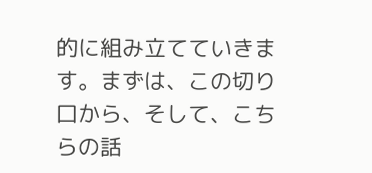的に組み立てていきます。まずは、この切り口から、そして、こちらの話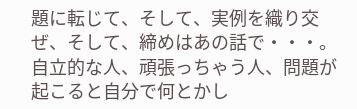題に転じて、そして、実例を織り交ぜ、そして、締めはあの話で・・・。
自立的な人、頑張っちゃう人、問題が起こると自分で何とかし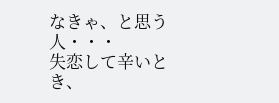なきゃ、と思う人・・・
失恋して辛いとき、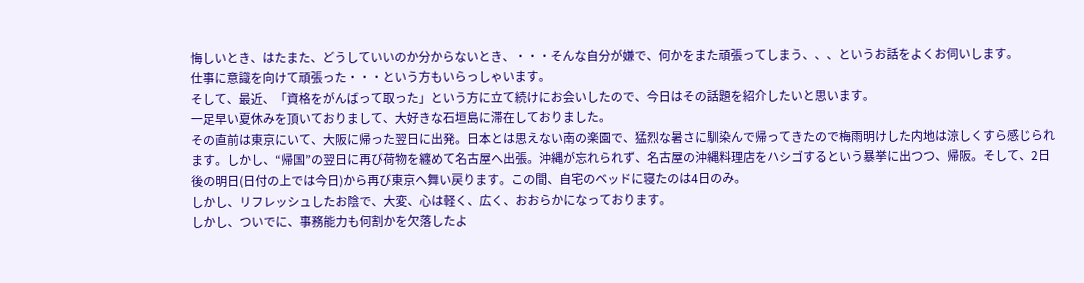悔しいとき、はたまた、どうしていいのか分からないとき、・・・そんな自分が嫌で、何かをまた頑張ってしまう、、、というお話をよくお伺いします。
仕事に意識を向けて頑張った・・・という方もいらっしゃいます。
そして、最近、「資格をがんばって取った」という方に立て続けにお会いしたので、今日はその話題を紹介したいと思います。
一足早い夏休みを頂いておりまして、大好きな石垣島に滞在しておりました。
その直前は東京にいて、大阪に帰った翌日に出発。日本とは思えない南の楽園で、猛烈な暑さに馴染んで帰ってきたので梅雨明けした内地は涼しくすら感じられます。しかし、“帰国”の翌日に再び荷物を纏めて名古屋へ出張。沖縄が忘れられず、名古屋の沖縄料理店をハシゴするという暴挙に出つつ、帰阪。そして、2日後の明日(日付の上では今日)から再び東京へ舞い戻ります。この間、自宅のベッドに寝たのは4日のみ。
しかし、リフレッシュしたお陰で、大変、心は軽く、広く、おおらかになっております。
しかし、ついでに、事務能力も何割かを欠落したよ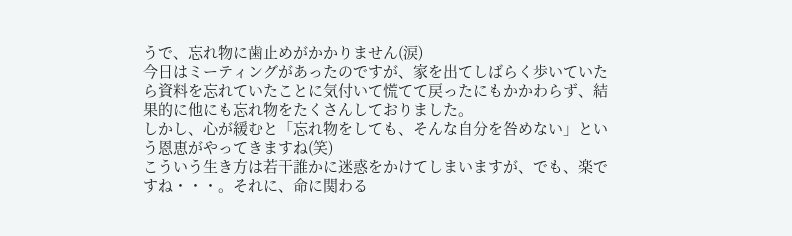うで、忘れ物に歯止めがかかりません(涙)
今日はミーティングがあったのですが、家を出てしばらく歩いていたら資料を忘れていたことに気付いて慌てて戻ったにもかかわらず、結果的に他にも忘れ物をたくさんしておりました。
しかし、心が緩むと「忘れ物をしても、そんな自分を咎めない」という恩恵がやってきますね(笑)
こういう生き方は若干誰かに迷惑をかけてしまいますが、でも、楽ですね・・・。それに、命に関わる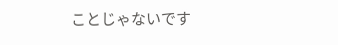ことじゃないです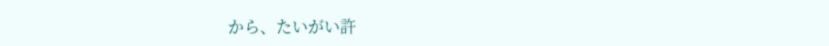から、たいがい許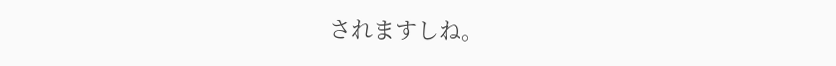されますしね。